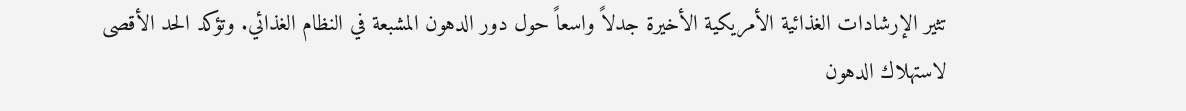تثير الإرشادات الغذائية الأمريكية الأخيرة جدلاً واسعاً حول دور الدهون المشبعة في النظام الغذائي. وتؤكد الحد الأقصى لاستهلاك الدهون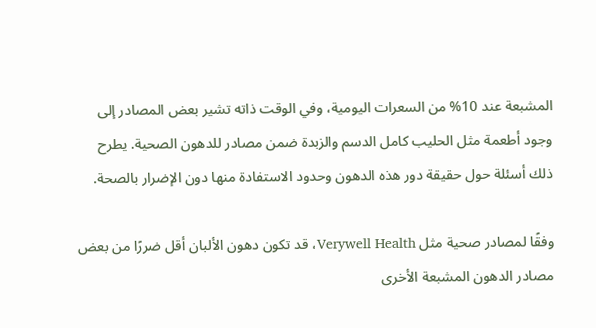المشبعة عند 10% من السعرات اليومية، وفي الوقت ذاته تشير بعض المصادر إلى وجود أطعمة مثل الحليب كامل الدسم والزبدة ضمن مصادر للدهون الصحية. يطرح ذلك أسئلة حول حقيقة دور هذه الدهون وحدود الاستفادة منها دون الإضرار بالصحة.

وفقًا لمصادر صحية مثل Verywell Health، قد تكون دهون الألبان أقل ضررًا من بعض مصادر الدهون المشبعة الأخرى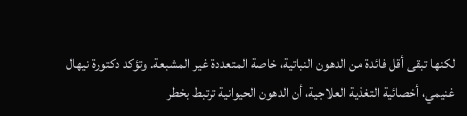لكنها تبقى أقل فائدة من الدهون النباتية، خاصة المتعددة غير المشبعة. وتؤكد دكتورة نيهال غنيمي، أخصائية التغذية العلاجية، أن الدهون الحيوانية ترتبط بخطر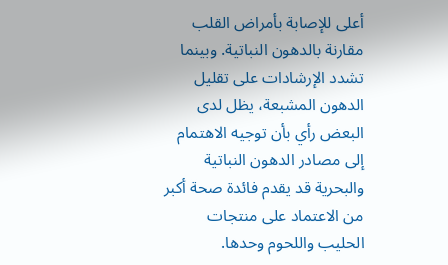أعلى للإصابة بأمراض القلب مقارنة بالدهون النباتية. وبينما تشدد الإرشادات على تقليل الدهون المشبعة، يظل لدى البعض رأي بأن توجيه الاهتمام إلى مصادر الدهون النباتية والبحرية قد يقدم فائدة صحة أكبر من الاعتماد على منتجات الحليب واللحوم وحدها.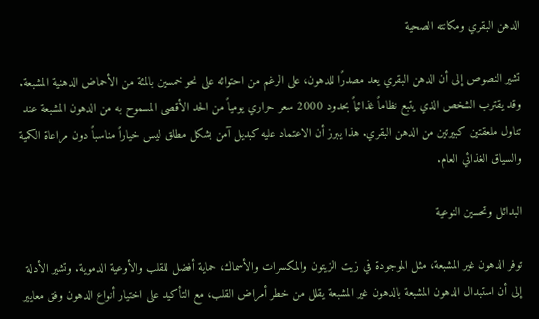الدهن البقري ومكانته الصحية

تشير النصوص إلى أن الدهن البقري يعد مصدرًا للدهون، على الرغم من احتوائه على نحو خمسين بالمئة من الأحماض الدهنية المشبعة. وقد يقترب الشخص الذي يتبع نظاماً غذائياً بحدود 2000 سعر حراري يومياً من الحد الأقصى المسموح به من الدهون المشبعة عند تناول ملعقتين كبيرتين من الدهن البقري. هذا يبرز أن الاعتماد عليه كبديل آمن بشكل مطلق ليس خياراً مناسباً دون مراعاة الكمية والسياق الغذائي العام.

البدائل وتحسين النوعية

توفر الدهون غير المشبعة، مثل الموجودة في زيت الزيتون والمكسرات والأسماك، حماية أفضل للقلب والأوعية الدموية. وتشير الأدلة إلى أن استبدال الدهون المشبعة بالدهون غير المشبعة يقلل من خطر أمراض القلب، مع التأكيد على اختيار أنواع الدهون وفق معايير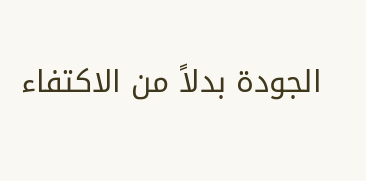الجودة بدلاً من الاكتفاء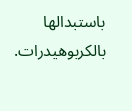باستبدالها بالكربوهيدرات.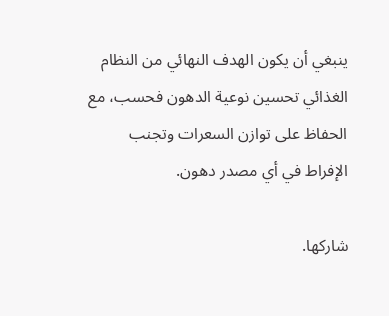ينبغي أن يكون الهدف النهائي من النظام الغذائي تحسين نوعية الدهون فحسب، مع الحفاظ على توازن السعرات وتجنب الإفراط في أي مصدر دهون.

شاركها.